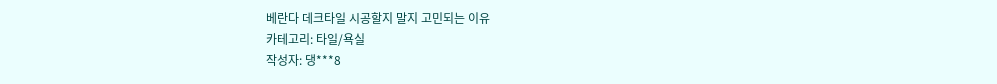베란다 데크타일 시공할지 말지 고민되는 이유
카테고리: 타일/욕실
작성자: 댕***8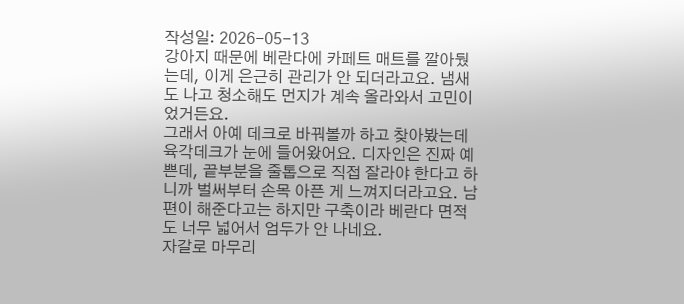작성일: 2026-05-13
강아지 때문에 베란다에 카페트 매트를 깔아뒀는데, 이게 은근히 관리가 안 되더라고요. 냄새도 나고 청소해도 먼지가 계속 올라와서 고민이었거든요.
그래서 아예 데크로 바꿔볼까 하고 찾아봤는데 육각데크가 눈에 들어왔어요. 디자인은 진짜 예쁜데, 끝부분을 줄톱으로 직접 잘라야 한다고 하니까 벌써부터 손목 아픈 게 느껴지더라고요. 남편이 해준다고는 하지만 구축이라 베란다 면적도 너무 넓어서 엄두가 안 나네요.
자갈로 마무리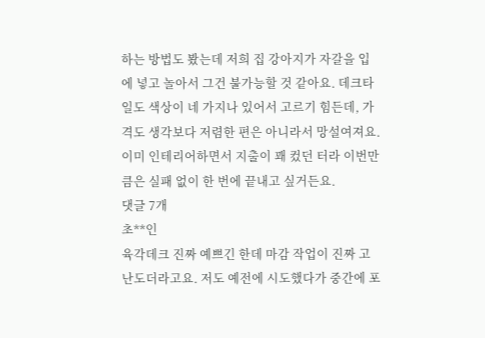하는 방법도 봤는데 저희 집 강아지가 자갈을 입에 넣고 놀아서 그건 불가능할 것 같아요. 데크타일도 색상이 네 가지나 있어서 고르기 힘든데, 가격도 생각보다 저렴한 편은 아니라서 망설여져요. 이미 인테리어하면서 지출이 꽤 컸던 터라 이번만큼은 실패 없이 한 번에 끝내고 싶거든요.
댓글 7개
초**인
육각데크 진짜 예쁘긴 한데 마감 작업이 진짜 고난도더라고요. 저도 예전에 시도했다가 중간에 포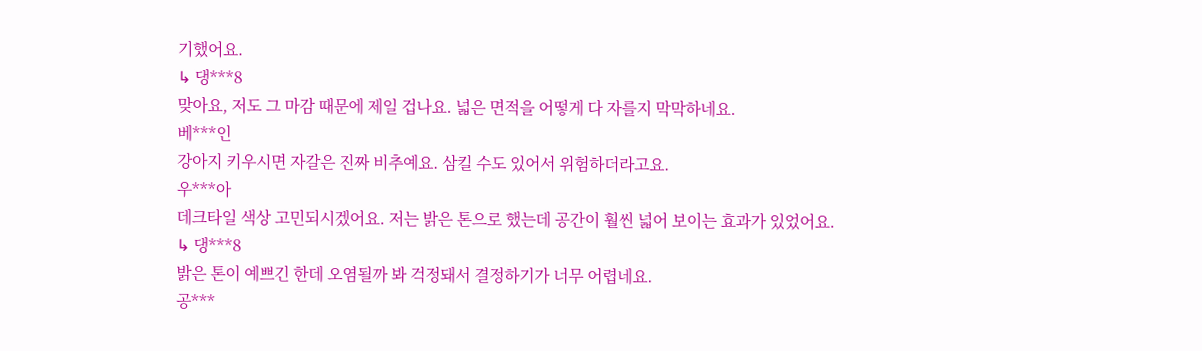기했어요.
↳ 댕***8
맞아요, 저도 그 마감 때문에 제일 겁나요. 넓은 면적을 어떻게 다 자를지 막막하네요.
베***인
강아지 키우시면 자갈은 진짜 비추예요. 삼킬 수도 있어서 위험하더라고요.
우***아
데크타일 색상 고민되시겠어요. 저는 밝은 톤으로 했는데 공간이 훨씬 넓어 보이는 효과가 있었어요.
↳ 댕***8
밝은 톤이 예쁘긴 한데 오염될까 봐 걱정돼서 결정하기가 너무 어렵네요.
공***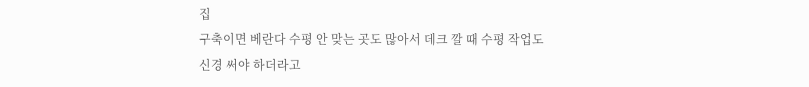집
구축이면 베란다 수평 안 맞는 곳도 많아서 데크 깔 때 수평 작업도 신경 써야 하더라고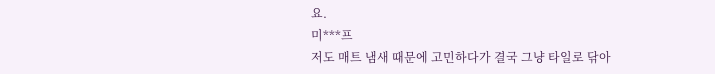요.
미***프
저도 매트 냄새 때문에 고민하다가 결국 그냥 타일로 닦아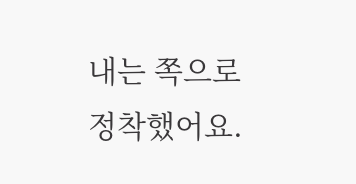내는 쪽으로 정착했어요.